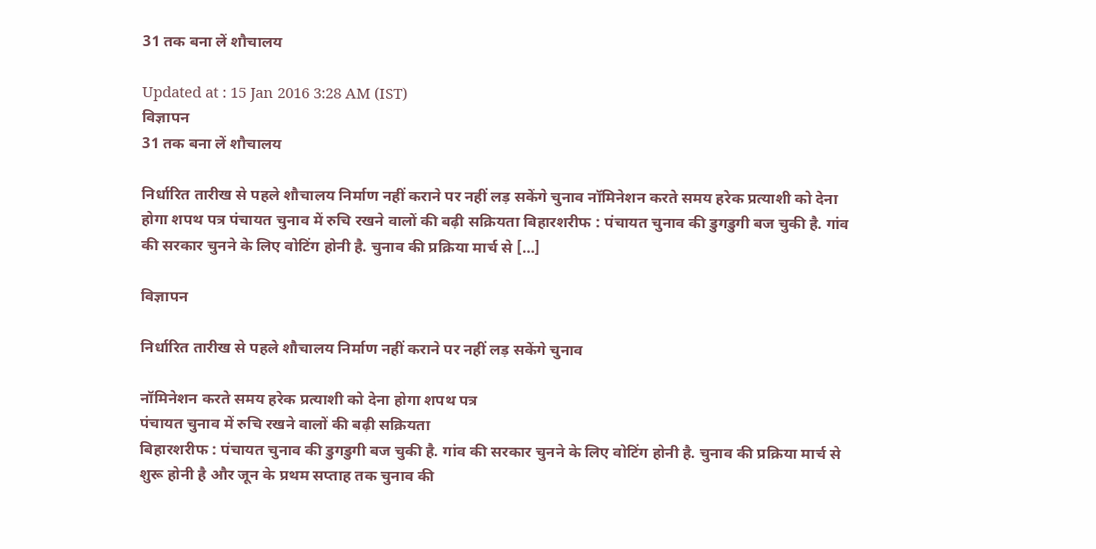31 तक बना लें शौचालय

Updated at : 15 Jan 2016 3:28 AM (IST)
विज्ञापन
31 तक बना लें शौचालय

निर्धारित तारीख से पहले शौचालय निर्माण नहीं कराने पर नहीं लड़ सकेंगे चुनाव नॉमिनेशन करते समय हरेक प्रत्याशी को देना होगा शपथ पत्र पंचायत चुनाव में रुचि रखने वालों की बढ़ी सक्रियता बिहारशरीफ : पंचायत चुनाव की डुगडुगी बज चुकी है. गांव की सरकार चुनने के लिए वोटिंग होनी है. चुनाव की प्रक्रिया मार्च से […]

विज्ञापन

निर्धारित तारीख से पहले शौचालय निर्माण नहीं कराने पर नहीं लड़ सकेंगे चुनाव

नॉमिनेशन करते समय हरेक प्रत्याशी को देना होगा शपथ पत्र
पंचायत चुनाव में रुचि रखने वालों की बढ़ी सक्रियता
बिहारशरीफ : पंचायत चुनाव की डुगडुगी बज चुकी है. गांव की सरकार चुनने के लिए वोटिंग होनी है. चुनाव की प्रक्रिया मार्च से शुरू होनी है और जून के प्रथम सप्ताह तक चुनाव की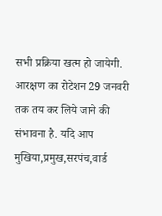सभी प्रक्रिया खत्म हो जायेगी. आरक्षण का रोटेशन 29 जनवरी तक तय कर लिये जाने की संभावना है. यदि आप मुखिया,प्रमुख,सरपंच,वार्ड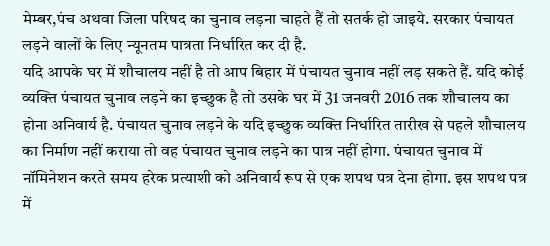मेम्बर,पंच अथवा जिला परिषद का चुनाव लड़ना चाहते हैं तो सतर्क हो जाइये. सरकार पंचायत लड़ने वालों के लिए न्यूनतम पात्रता निर्धारित कर दी है.
यदि आपके घर में शौचालय नहीं है तो आप बिहार में पंचायत चुनाव नहीं लड़ सकते हैं. यदि कोई व्यक्ति पंचायत चुनाव लड़ने का इच्छुक है तो उसके घर में 31 जनवरी 2016 तक शौचालय का होना अनिवार्य है. पंचायत चुनाव लड़ने के यदि इच्छुक व्यक्ति निर्धारित तारीख से पहले शौचालय का निर्माण नहीं कराया तो वह पंचायत चुनाव लड़ने का पात्र नहीं होगा. पंचायत चुनाव में नॉमिनेशन करते समय हरेक प्रत्याशी को अनिवार्य रूप से एक शपथ पत्र देना होगा. इस शपथ पत्र में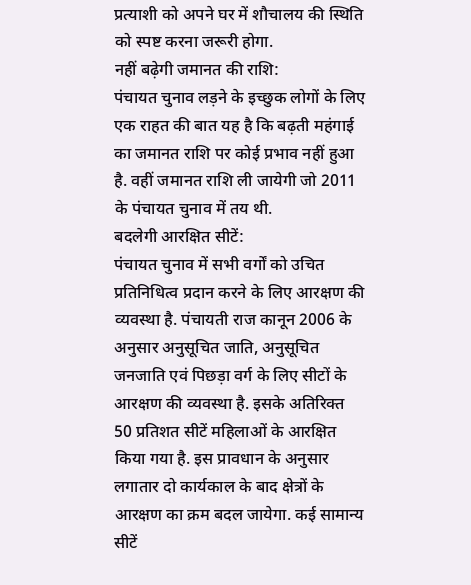प्रत्याशी को अपने घर में शौचालय की स्थिति को स्पष्ट करना जरूरी होगा.
नहीं बढ़ेगी जमानत की राशि:
पंचायत चुनाव लड़ने के इच्छुक लोगों के लिए एक राहत की बात यह है कि बढ़ती महंगाई का जमानत राशि पर कोई प्रभाव नहीं हुआ है. वहीं जमानत राशि ली जायेगी जो 2011 के पंचायत चुनाव में तय थी.
बदलेगी आरक्षित सीटें:
पंचायत चुनाव में सभी वर्गों को उचित प्रतिनिधित्व प्रदान करने के लिए आरक्षण की व्यवस्था है. पंचायती राज कानून 2006 के अनुसार अनुसूचित जाति, अनुसूचित जनजाति एवं पिछड़ा वर्ग के लिए सीटों के आरक्षण की व्यवस्था है. इसके अतिरिक्त 50 प्रतिशत सीटें महिलाओं के आरक्षित किया गया है. इस प्रावधान के अनुसार लगातार दो कार्यकाल के बाद क्षेत्रों के आरक्षण का क्रम बदल जायेगा. कई सामान्य सीटें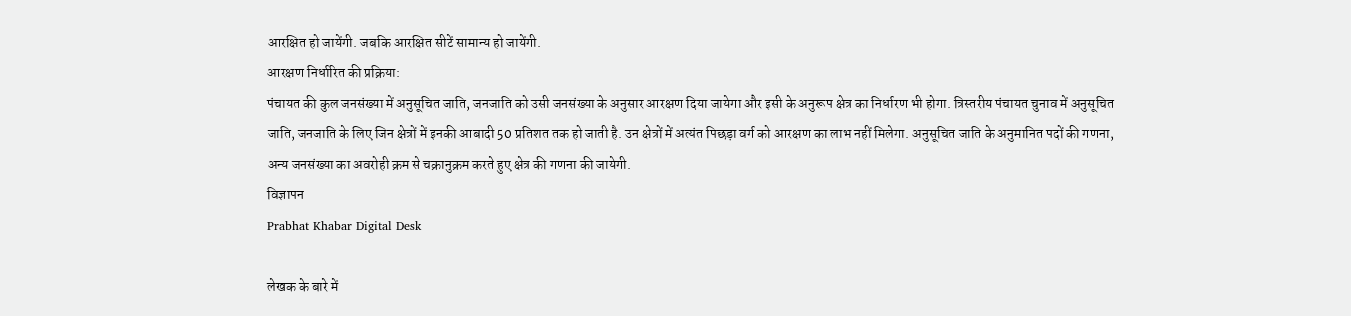आरक्षित हो जायेंगी. जबकि आरक्षित सीटें सामान्य हो जायेंगी.
आरक्षण निर्धारित की प्रक्रिया:
पंचायत की कुल जनसंख्या में अनुसूचित जाति, जनजाति को उसी जनसंख्या के अनुसार आरक्षण दिया जायेगा और इसी के अनुरूप क्षेत्र का निर्धारण भी होगा. त्रिस्तरीय पंचायत चुनाव में अनुसूचित जाति, जनजाति के लिए जिन क्षेत्रों में इनकी आबादी 50 प्रतिशत तक हो जाती है. उन क्षेत्रों में अत्यंत पिछड़ा वर्ग को आरक्षण का लाभ नहीं मिलेगा. अनुसूचित जाति के अनुमानित पदों की गणना, अन्य जनसंख्या का अवरोही क्रम से चक्रानुक्रम करते हुए क्षेत्र की गणना की जायेगी.
विज्ञापन
Prabhat Khabar Digital Desk

लेखक के बारे में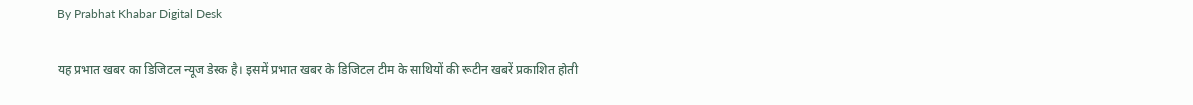By Prabhat Khabar Digital Desk

यह प्रभात खबर का डिजिटल न्यूज डेस्क है। इसमें प्रभात खबर के डिजिटल टीम के साथियों की रूटीन खबरें प्रकाशित होती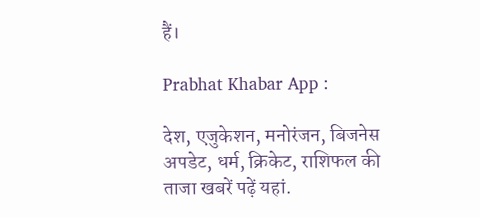हैं।

Prabhat Khabar App :

देश, एजुकेशन, मनोरंजन, बिजनेस अपडेट, धर्म, क्रिकेट, राशिफल की ताजा खबरें पढ़ें यहां.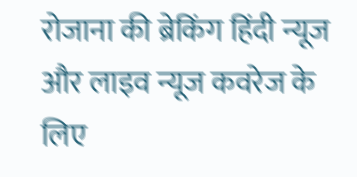रोजाना की ब्रेकिंग हिंदी न्यूज और लाइव न्यूज कवरेज के लिए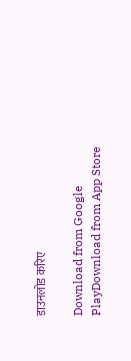डाउनलोड करिए

Download from Google PlayDownload from App Store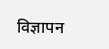विज्ञापन